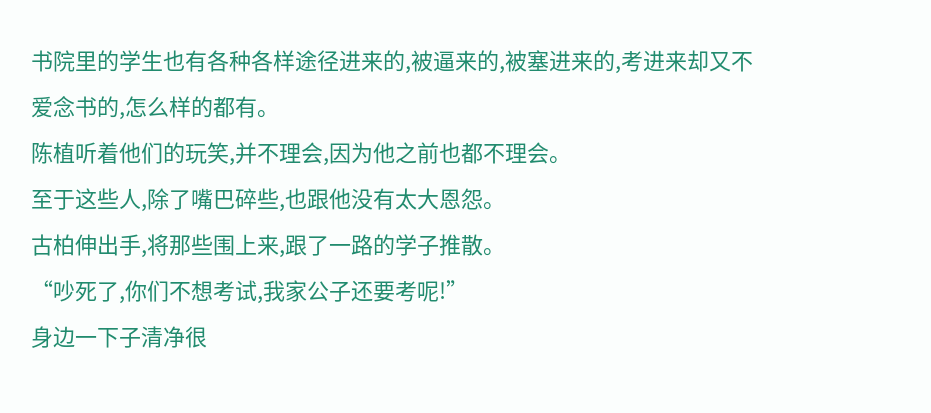书院里的学生也有各种各样途径进来的,被逼来的,被塞进来的,考进来却又不爱念书的,怎么样的都有。
陈植听着他们的玩笑,并不理会,因为他之前也都不理会。
至于这些人,除了嘴巴碎些,也跟他没有太大恩怨。
古柏伸出手,将那些围上来,跟了一路的学子推散。
“吵死了,你们不想考试,我家公子还要考呢!”
身边一下子清净很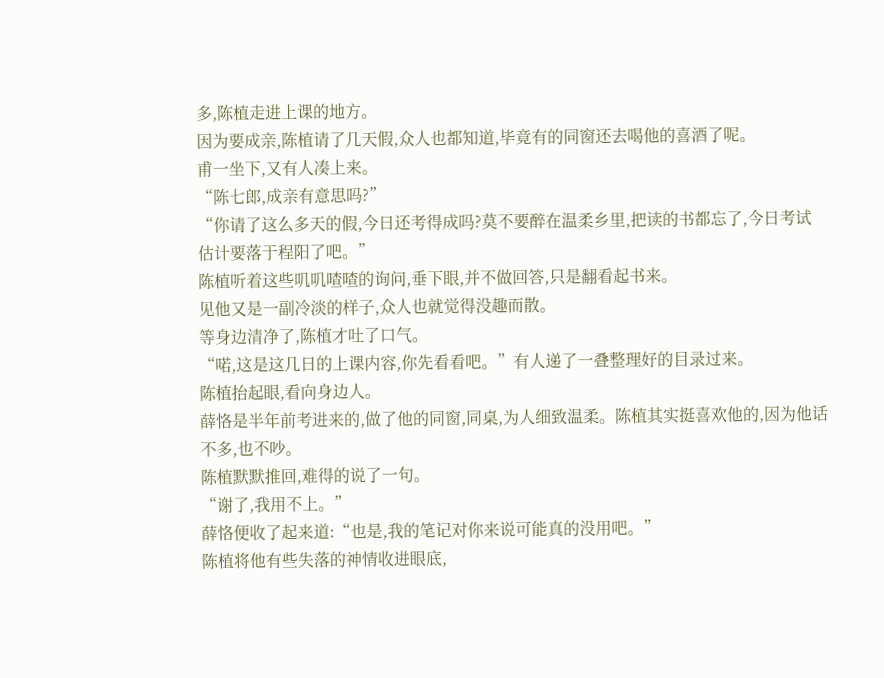多,陈植走进上课的地方。
因为要成亲,陈植请了几天假,众人也都知道,毕竟有的同窗还去喝他的喜酒了呢。
甫一坐下,又有人凑上来。
“陈七郎,成亲有意思吗?”
“你请了这么多天的假,今日还考得成吗?莫不要醉在温柔乡里,把读的书都忘了,今日考试估计要落于程阳了吧。”
陈植听着这些叽叽喳喳的询问,垂下眼,并不做回答,只是翻看起书来。
见他又是一副冷淡的样子,众人也就觉得没趣而散。
等身边清净了,陈植才吐了口气。
“喏,这是这几日的上课内容,你先看看吧。”有人递了一叠整理好的目录过来。
陈植抬起眼,看向身边人。
薛恪是半年前考进来的,做了他的同窗,同桌,为人细致温柔。陈植其实挺喜欢他的,因为他话不多,也不吵。
陈植默默推回,难得的说了一句。
“谢了,我用不上。”
薛恪便收了起来道:“也是,我的笔记对你来说可能真的没用吧。”
陈植将他有些失落的神情收进眼底,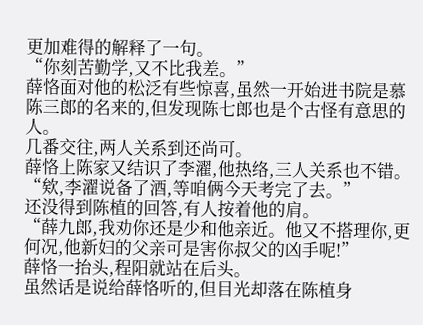更加难得的解释了一句。
“你刻苦勤学,又不比我差。”
薛恪面对他的松泛有些惊喜,虽然一开始进书院是慕陈三郎的名来的,但发现陈七郎也是个古怪有意思的人。
几番交往,两人关系到还尚可。
薛恪上陈家又结识了李濯,他热络,三人关系也不错。
“欸,李濯说备了酒,等咱俩今天考完了去。”
还没得到陈植的回答,有人按着他的肩。
“薛九郎,我劝你还是少和他亲近。他又不搭理你,更何况,他新妇的父亲可是害你叔父的凶手呢!”
薛恪一抬头,程阳就站在后头。
虽然话是说给薛恪听的,但目光却落在陈植身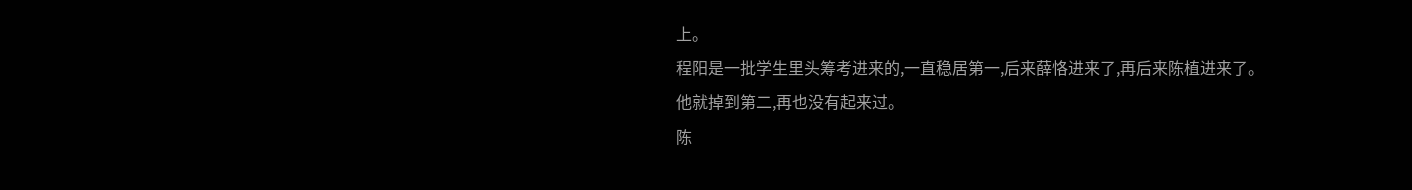上。
程阳是一批学生里头筹考进来的,一直稳居第一,后来薛恪进来了,再后来陈植进来了。
他就掉到第二,再也没有起来过。
陈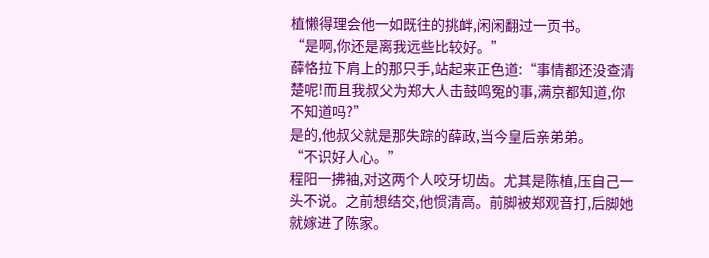植懒得理会他一如既往的挑衅,闲闲翻过一页书。
“是啊,你还是离我远些比较好。”
薛恪拉下肩上的那只手,站起来正色道:“事情都还没查清楚呢!而且我叔父为郑大人击鼓鸣冤的事,满京都知道,你不知道吗?”
是的,他叔父就是那失踪的薛政,当今皇后亲弟弟。
“不识好人心。”
程阳一拂袖,对这两个人咬牙切齿。尤其是陈植,压自己一头不说。之前想结交,他惯清高。前脚被郑观音打,后脚她就嫁进了陈家。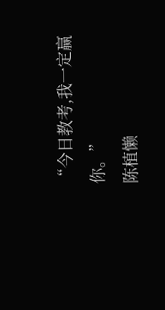“今日教考,我一定赢你。”
陈植懒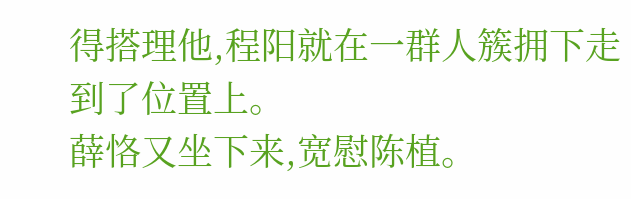得搭理他,程阳就在一群人簇拥下走到了位置上。
薛恪又坐下来,宽慰陈植。